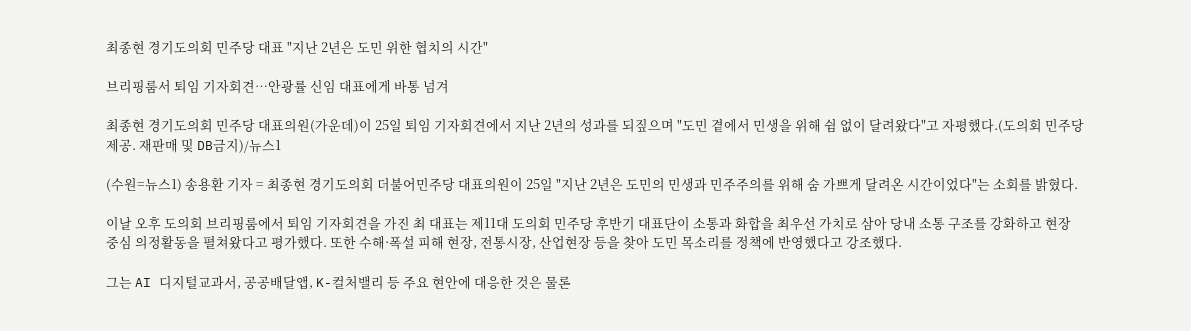최종현 경기도의회 민주당 대표 "지난 2년은 도민 위한 협치의 시간"

브리핑룸서 퇴임 기자회견…안광률 신임 대표에게 바통 넘겨

최종현 경기도의회 민주당 대표의원(가운데)이 25일 퇴임 기자회견에서 지난 2년의 성과를 되짚으며 "도민 곁에서 민생을 위해 쉼 없이 달려왔다"고 자평했다.(도의회 민주당 제공. 재판매 및 DB금지)/뉴스1

(수원=뉴스1) 송용환 기자 = 최종현 경기도의회 더불어민주당 대표의원이 25일 "지난 2년은 도민의 민생과 민주주의를 위해 숨 가쁘게 달려온 시간이었다"는 소회를 밝혔다.

이날 오후 도의회 브리핑룸에서 퇴임 기자회견을 가진 최 대표는 제11대 도의회 민주당 후반기 대표단이 소통과 화합을 최우선 가치로 삼아 당내 소통 구조를 강화하고 현장 중심 의정활동을 펼쳐왔다고 평가했다. 또한 수해·폭설 피해 현장, 전통시장, 산업현장 등을 찾아 도민 목소리를 정책에 반영했다고 강조했다.

그는 AI 디지털교과서, 공공배달앱, K-컬처밸리 등 주요 현안에 대응한 것은 물론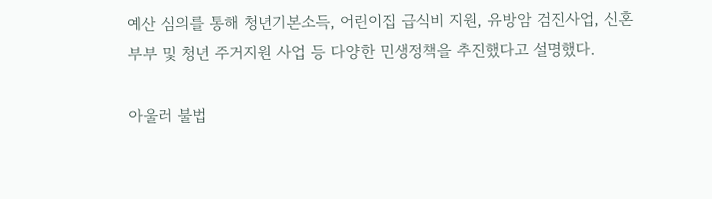예산 심의를 통해 청년기본소득, 어린이집 급식비 지원, 유방암 검진사업, 신혼부부 및 청년 주거지원 사업 등 다양한 민생정책을 추진했다고 설명했다.

아울러 불법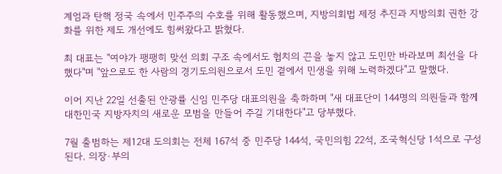계엄과 탄핵 정국 속에서 민주주의 수호를 위해 활동했으며, 지방의회법 제정 추진과 지방의회 권한 강화를 위한 제도 개선에도 힘써왔다고 밝혔다.

최 대표는 "여야가 팽팽히 맞선 의회 구조 속에서도 협치의 끈을 놓지 않고 도민만 바라보며 최선을 다했다"며 "앞으로도 한 사람의 경기도의원으로서 도민 곁에서 민생을 위해 노력하겠다"고 말했다.

이어 지난 22일 선출된 안광률 신임 민주당 대표의원을 축하하며 "새 대표단이 144명의 의원들과 함께 대한민국 지방자치의 새로운 모범을 만들어 주길 기대한다"고 당부했다.

7월 출범하는 제12대 도의회는 전체 167석 중 민주당 144석, 국민의힘 22석, 조국혁신당 1석으로 구성된다. 의장·부의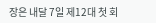장은 내달 7일 제12대 첫 회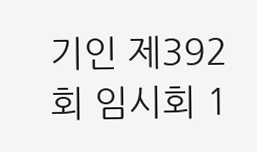기인 제392회 임시회 1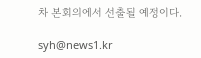차 본회의에서 선출될 예정이다.

syh@news1.kr